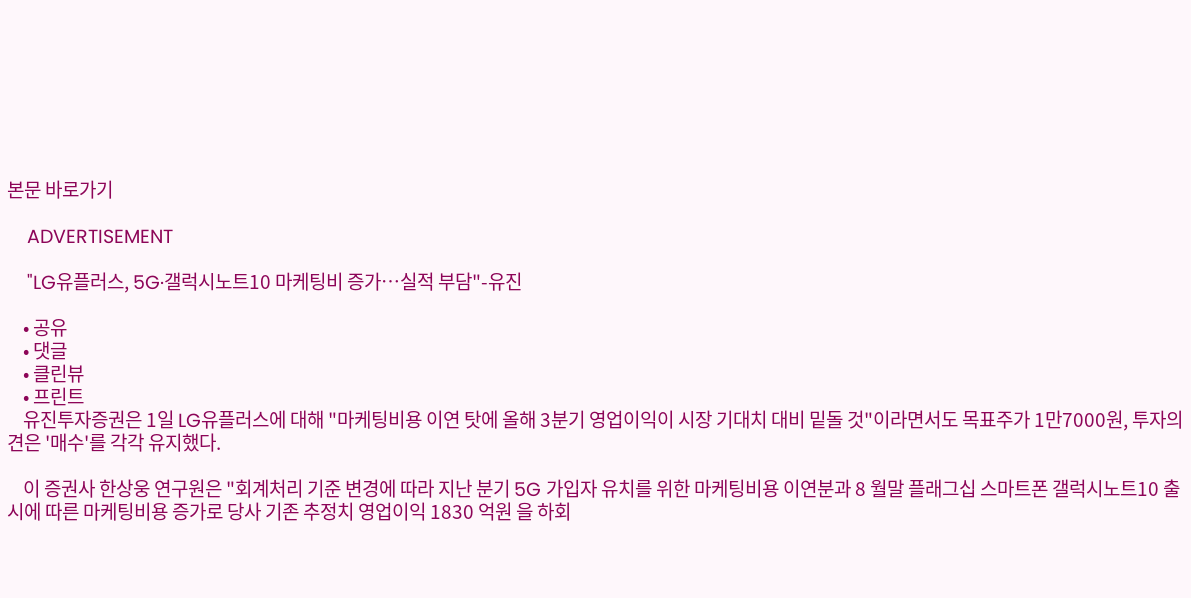본문 바로가기

    ADVERTISEMENT

    "LG유플러스, 5G·갤럭시노트10 마케팅비 증가…실적 부담"-유진

    • 공유
    • 댓글
    • 클린뷰
    • 프린트
    유진투자증권은 1일 LG유플러스에 대해 "마케팅비용 이연 탓에 올해 3분기 영업이익이 시장 기대치 대비 밑돌 것"이라면서도 목표주가 1만7000원, 투자의견은 '매수'를 각각 유지했다.

    이 증권사 한상웅 연구원은 "회계처리 기준 변경에 따라 지난 분기 5G 가입자 유치를 위한 마케팅비용 이연분과 8 월말 플래그십 스마트폰 갤럭시노트10 출시에 따른 마케팅비용 증가로 당사 기존 추정치 영업이익 1830 억원 을 하회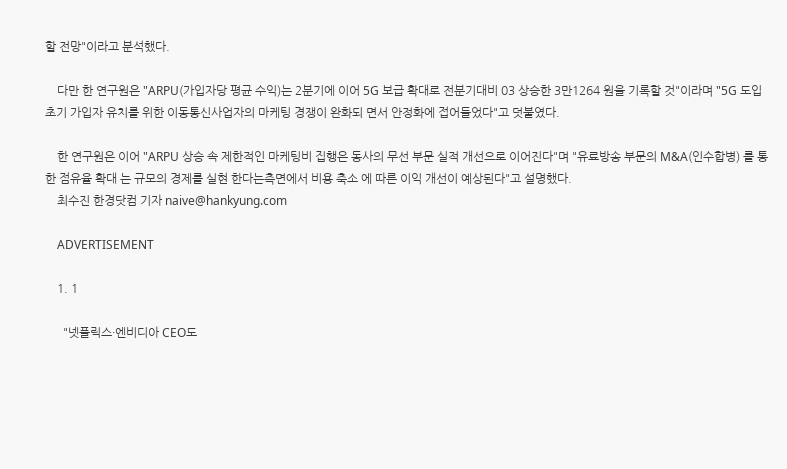할 전망"이라고 분석했다.

    다만 한 연구원은 "ARPU(가입자당 평균 수익)는 2분기에 이어 5G 보급 확대로 전분기대비 03 상승한 3만1264 원을 기록할 것"이라며 "5G 도입 초기 가입자 유치를 위한 이동통신사업자의 마케팅 경쟁이 완화되 면서 안정화에 접어들었다"고 덧붙였다.

    한 연구원은 이어 "ARPU 상승 속 제한적인 마케팅비 집행은 동사의 무선 부문 실적 개선으로 이어진다"며 "유료방송 부문의 M&A(인수합병) 를 통한 점유율 확대 는 규모의 경제를 실현 한다는측면에서 비용 축소 에 따른 이익 개선이 예상된다"고 설명했다.
    최수진 한경닷컴 기자 naive@hankyung.com

    ADVERTISEMENT

    1. 1

      "넷플릭스·엔비디아 CEO도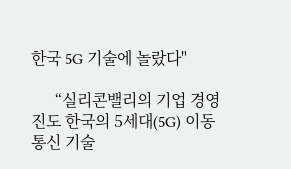한국 5G 기술에 놀랐다"

      “실리콘밸리의 기업 경영진도 한국의 5세대(5G) 이동통신 기술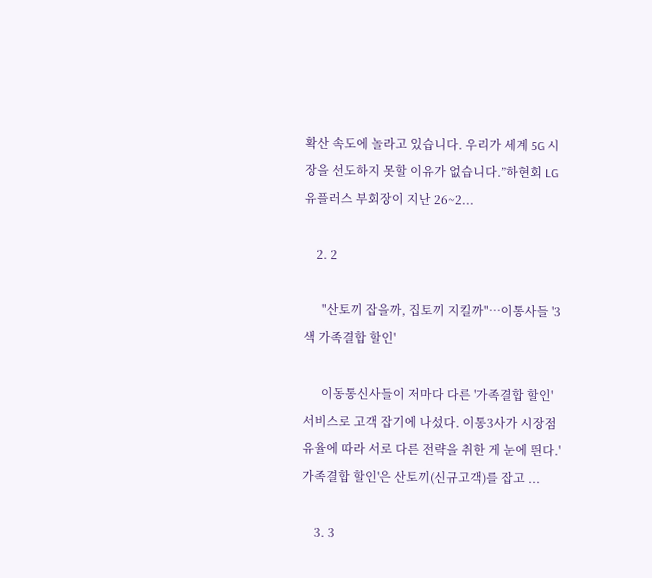확산 속도에 놀라고 있습니다. 우리가 세계 5G 시장을 선도하지 못할 이유가 없습니다.”하현회 LG유플러스 부회장이 지난 26~2...

    2. 2

      "산토끼 잡을까, 집토끼 지킬까"…이통사들 '3색 가족결합 할인'

      이동통신사들이 저마다 다른 '가족결합 할인' 서비스로 고객 잡기에 나섰다. 이통3사가 시장점유율에 따라 서로 다른 전략을 취한 게 눈에 띈다.'가족결합 할인'은 산토끼(신규고객)를 잡고 ...

    3. 3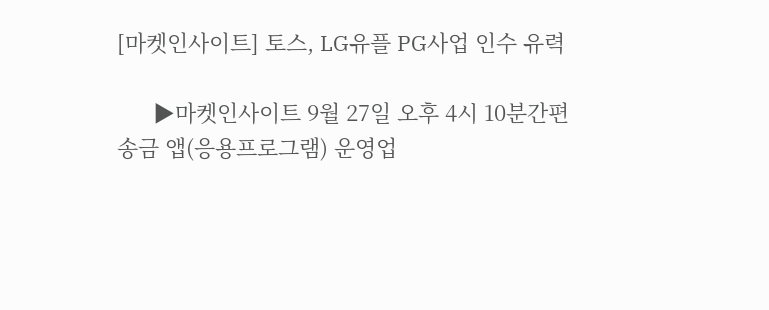[마켓인사이트] 토스, LG유플 PG사업 인수 유력

      ▶마켓인사이트 9월 27일 오후 4시 10분간편송금 앱(응용프로그램) 운영업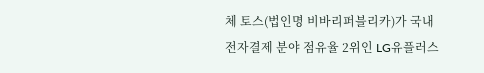체 토스(법인명 비바리퍼블리카)가 국내 전자결제 분야 점유율 2위인 LG유플러스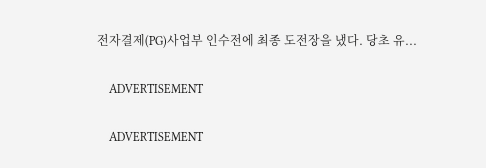전자결제(PG)사업부 인수전에 최종 도전장을 냈다. 당초 유...

    ADVERTISEMENT

    ADVERTISEMENT